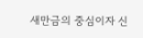새만금의 중심이자 신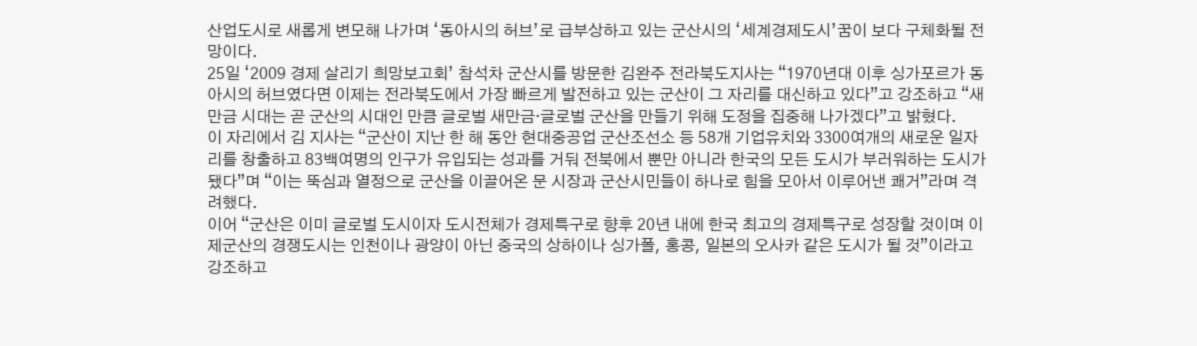산업도시로 새롭게 변모해 나가며 ‘동아시의 허브’로 급부상하고 있는 군산시의 ‘세계경제도시’꿈이 보다 구체화될 전망이다.
25일 ‘2009 경제 살리기 희망보고회’ 참석차 군산시를 방문한 김완주 전라북도지사는 “1970년대 이후 싱가포르가 동아시의 허브였다면 이제는 전라북도에서 가장 빠르게 발전하고 있는 군산이 그 자리를 대신하고 있다”고 강조하고 “새만금 시대는 곧 군산의 시대인 만큼 글로벌 새만금·글로벌 군산을 만들기 위해 도정을 집중해 나가겠다”고 밝혔다.
이 자리에서 김 지사는 “군산이 지난 한 해 동안 현대중공업 군산조선소 등 58개 기업유치와 3300여개의 새로운 일자리를 창출하고 83백여명의 인구가 유입되는 성과를 거둬 전북에서 뿐만 아니라 한국의 모든 도시가 부러워하는 도시가 됐다”며 “이는 뚝심과 열정으로 군산을 이끌어온 문 시장과 군산시민들이 하나로 힘을 모아서 이루어낸 쾌거”라며 격려했다.
이어 “군산은 이미 글로벌 도시이자 도시전체가 경제특구로 향후 20년 내에 한국 최고의 경제특구로 성장할 것이며 이제군산의 경쟁도시는 인천이나 광양이 아닌 중국의 상하이나 싱가폴, 홍콩, 일본의 오사카 같은 도시가 될 것”이라고 강조하고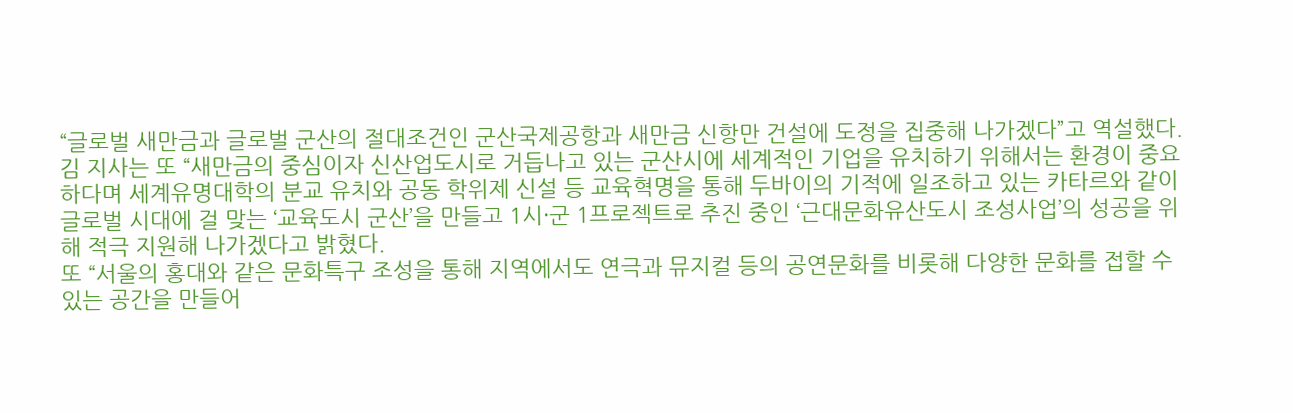“글로벌 새만금과 글로벌 군산의 절대조건인 군산국제공항과 새만금 신항만 건설에 도정을 집중해 나가겠다”고 역설했다.
김 지사는 또 “새만금의 중심이자 신산업도시로 거듭나고 있는 군산시에 세계적인 기업을 유치하기 위해서는 환경이 중요하다며 세계유명대학의 분교 유치와 공동 학위제 신설 등 교육혁명을 통해 두바이의 기적에 일조하고 있는 카타르와 같이 글로벌 시대에 걸 맞는 ‘교육도시 군산’을 만들고 1시·군 1프로젝트로 추진 중인 ‘근대문화유산도시 조성사업’의 성공을 위해 적극 지원해 나가겠다고 밝혔다.
또 “서울의 홍대와 같은 문화특구 조성을 통해 지역에서도 연극과 뮤지컬 등의 공연문화를 비롯해 다양한 문화를 접할 수 있는 공간을 만들어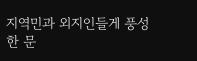지역민과 외지인들게 풍성한 문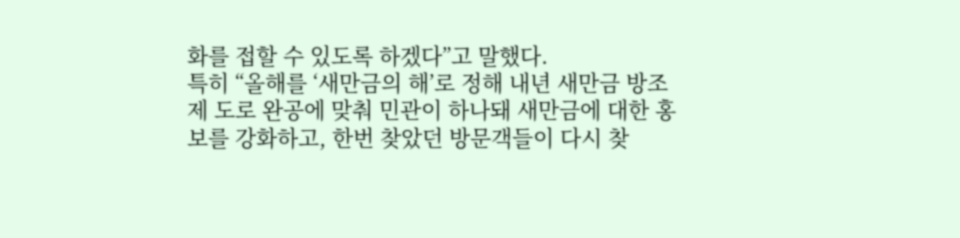화를 접할 수 있도록 하겠다”고 말했다.
특히 “올해를 ‘새만금의 해’로 정해 내년 새만금 방조제 도로 완공에 맞춰 민관이 하나돼 새만금에 대한 홍보를 강화하고, 한번 찾았던 방문객들이 다시 찾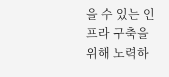을 수 있는 인프라 구축을 위해 노력하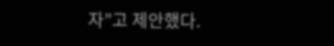자”고 제안했다.